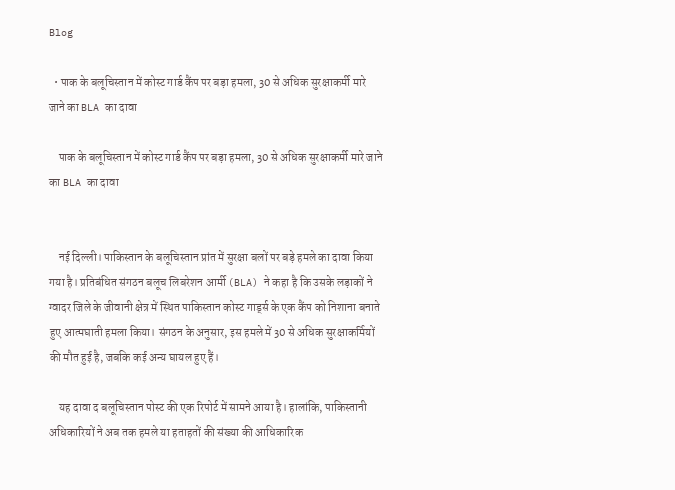Blog

  • पाक के बलूचिस्तान में कोस्ट गार्ड कैंप पर बड़ा हमला, 30 से अधिक सुरक्षाकर्मी मारे जाने का BLA का दावा

    पाक के बलूचिस्तान में कोस्ट गार्ड कैंप पर बड़ा हमला, 30 से अधिक सुरक्षाकर्मी मारे जाने का BLA का दावा


    नई दिल्ली। पाकिस्तान के बलूचिस्तान प्रांत में सुरक्षा बलों पर बड़े हमले का दावा किया गया है। प्रतिबंधित संगठन बलूच लिबरेशन आर्मी (BLA) ने कहा है कि उसके लड़ाकों ने ग्वादर जिले के जीवानी क्षेत्र में स्थित पाकिस्तान कोस्ट गार्ड्स के एक कैंप को निशाना बनाते हुए आत्मघाती हमला किया। संगठन के अनुसार, इस हमले में 30 से अधिक सुरक्षाकर्मियों की मौत हुई है, जबकि कई अन्य घायल हुए हैं।

    यह दावा द बलूचिस्तान पोस्ट की एक रिपोर्ट में सामने आया है। हालांकि, पाकिस्तानी अधिकारियों ने अब तक हमले या हताहतों की संख्या की आधिकारिक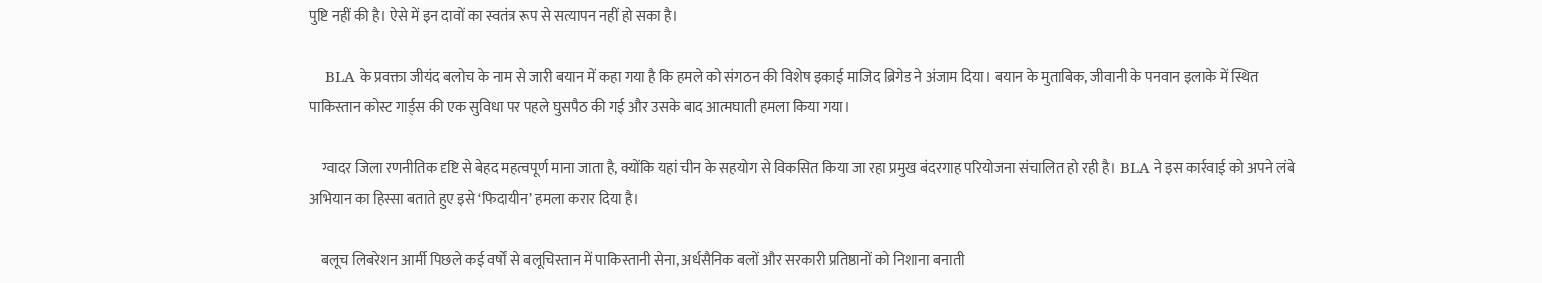पुष्टि नहीं की है। ऐसे में इन दावों का स्वतंत्र रूप से सत्यापन नहीं हो सका है।

    BLA के प्रवक्ता जीयंद बलोच के नाम से जारी बयान में कहा गया है कि हमले को संगठन की विशेष इकाई माजिद ब्रिगेड ने अंजाम दिया। बयान के मुताबिक, जीवानी के पनवान इलाके में स्थित पाकिस्तान कोस्ट गार्ड्स की एक सुविधा पर पहले घुसपैठ की गई और उसके बाद आत्मघाती हमला किया गया।

    ग्वादर जिला रणनीतिक दृष्टि से बेहद महत्वपूर्ण माना जाता है, क्योंकि यहां चीन के सहयोग से विकसित किया जा रहा प्रमुख बंदरगाह परियोजना संचालित हो रही है। BLA ने इस कार्रवाई को अपने लंबे अभियान का हिस्सा बताते हुए इसे ‘फिदायीन’ हमला करार दिया है।

    बलूच लिबरेशन आर्मी पिछले कई वर्षों से बलूचिस्तान में पाकिस्तानी सेना, अर्धसैनिक बलों और सरकारी प्रतिष्ठानों को निशाना बनाती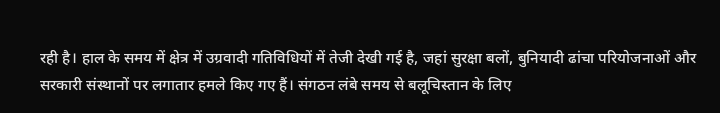रही है। हाल के समय में क्षेत्र में उग्रवादी गतिविधियों में तेजी देखी गई है, जहां सुरक्षा बलों, बुनियादी ढांचा परियोजनाओं और सरकारी संस्थानों पर लगातार हमले किए गए हैं। संगठन लंबे समय से बलूचिस्तान के लिए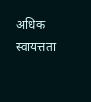अधिक स्वायत्तता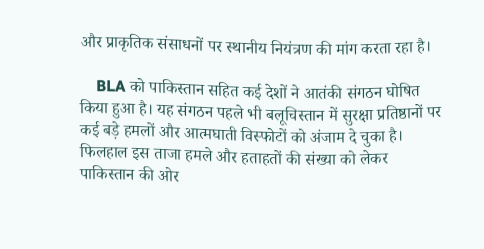और प्राकृतिक संसाधनों पर स्थानीय नियंत्रण की मांग करता रहा है।

    BLA को पाकिस्तान सहित कई देशों ने आतंकी संगठन घोषित किया हुआ है। यह संगठन पहले भी बलूचिस्तान में सुरक्षा प्रतिष्ठानों पर कई बड़े हमलों और आत्मघाती विस्फोटों को अंजाम दे चुका है। फिलहाल इस ताजा हमले और हताहतों की संख्या को लेकर पाकिस्तान की ओर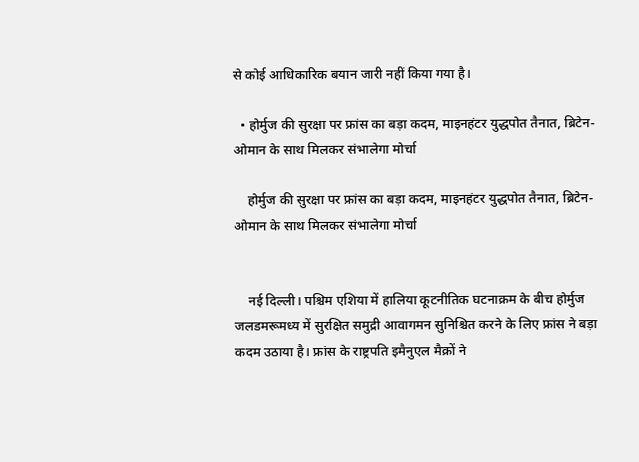से कोई आधिकारिक बयान जारी नहीं किया गया है।

  • होर्मुज की सुरक्षा पर फ्रांस का बड़ा कदम, माइनहंटर युद्धपोत तैनात, ब्रिटेन-ओमान के साथ मिलकर संभालेगा मोर्चा

    होर्मुज की सुरक्षा पर फ्रांस का बड़ा कदम, माइनहंटर युद्धपोत तैनात, ब्रिटेन-ओमान के साथ मिलकर संभालेगा मोर्चा


    नई दिल्ली। पश्चिम एशिया में हालिया कूटनीतिक घटनाक्रम के बीच होर्मुज जलडमरूमध्य में सुरक्षित समुद्री आवागमन सुनिश्चित करने के लिए फ्रांस ने बड़ा कदम उठाया है। फ्रांस के राष्ट्रपति इमैनुएल मैक्रों ने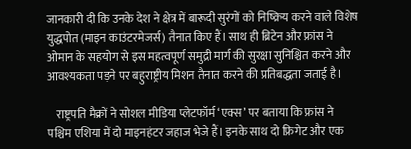जानकारी दी कि उनके देश ने क्षेत्र में बारूदी सुरंगों को निष्क्रिय करने वाले विशेष युद्धपोत (माइन काउंटरमेजर्स) तैनात किए हैं। साथ ही ब्रिटेन और फ्रांस ने ओमान के सहयोग से इस महत्वपूर्ण समुद्री मार्ग की सुरक्षा सुनिश्चित करने और आवश्यकता पड़ने पर बहुराष्ट्रीय मिशन तैनात करने की प्रतिबद्धता जताई है।

    राष्ट्रपति मैक्रों ने सोशल मीडिया प्लेटफॉर्म ‘एक्स’ पर बताया कि फ्रांस ने पश्चिम एशिया में दो माइनहंटर जहाज भेजे हैं। इनके साथ दो फ्रिगेट और एक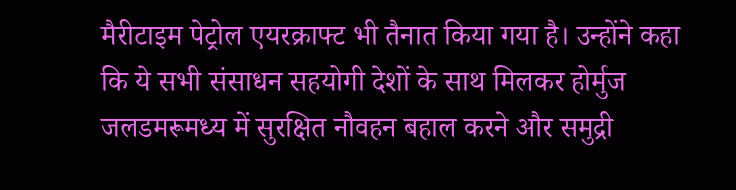मैरीटाइम पेट्रोल एयरक्राफ्ट भी तैनात किया गया है। उन्होंने कहा कि ये सभी संसाधन सहयोगी देशों के साथ मिलकर होर्मुज जलडमरूमध्य में सुरक्षित नौवहन बहाल करने और समुद्री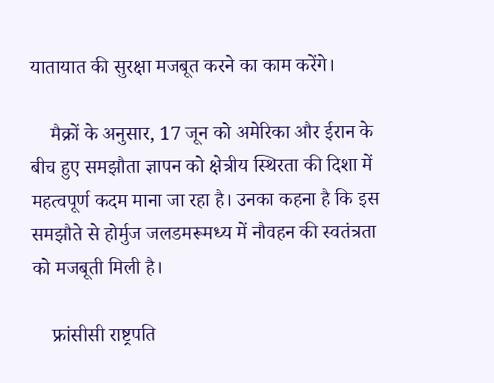यातायात की सुरक्षा मजबूत करने का काम करेंगे।

    मैक्रों के अनुसार, 17 जून को अमेरिका और ईरान के बीच हुए समझौता ज्ञापन को क्षेत्रीय स्थिरता की दिशा में महत्वपूर्ण कदम माना जा रहा है। उनका कहना है कि इस समझौते से होर्मुज जलडमरूमध्य में नौवहन की स्वतंत्रता को मजबूती मिली है।

    फ्रांसीसी राष्ट्रपति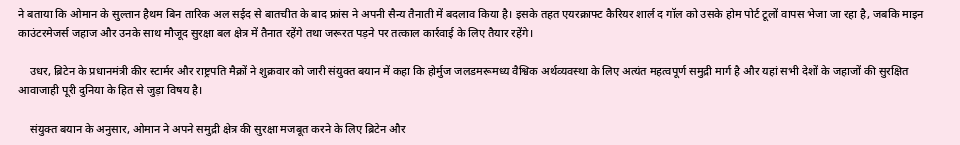ने बताया कि ओमान के सुल्तान हैथम बिन तारिक अल सईद से बातचीत के बाद फ्रांस ने अपनी सैन्य तैनाती में बदलाव किया है। इसके तहत एयरक्राफ्ट कैरियर शार्ल द गॉल को उसके होम पोर्ट टूलों वापस भेजा जा रहा है, जबकि माइन काउंटरमेजर्स जहाज और उनके साथ मौजूद सुरक्षा बल क्षेत्र में तैनात रहेंगे तथा जरूरत पड़ने पर तत्काल कार्रवाई के लिए तैयार रहेंगे।

    उधर, ब्रिटेन के प्रधानमंत्री कीर स्टार्मर और राष्ट्रपति मैक्रों ने शुक्रवार को जारी संयुक्त बयान में कहा कि होर्मुज जलडमरूमध्य वैश्विक अर्थव्यवस्था के लिए अत्यंत महत्वपूर्ण समुद्री मार्ग है और यहां सभी देशों के जहाजों की सुरक्षित आवाजाही पूरी दुनिया के हित से जुड़ा विषय है।

    संयुक्त बयान के अनुसार, ओमान ने अपने समुद्री क्षेत्र की सुरक्षा मजबूत करने के लिए ब्रिटेन और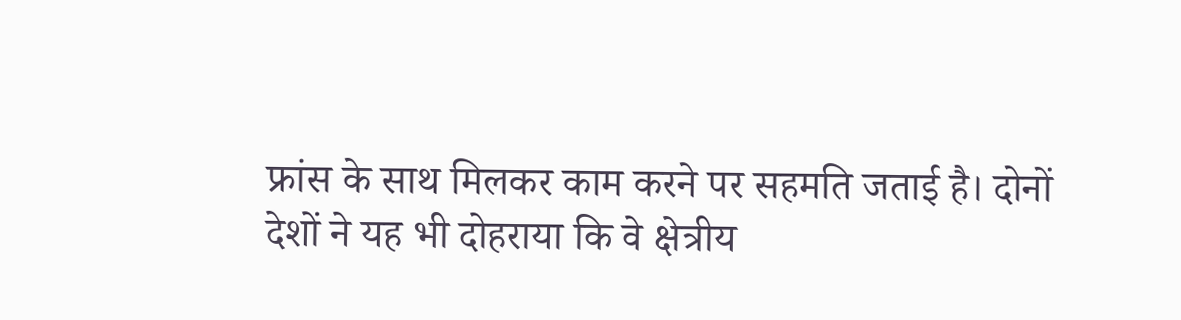फ्रांस के साथ मिलकर काम करने पर सहमति जताई है। दोनों देशों ने यह भी दोहराया कि वे क्षेत्रीय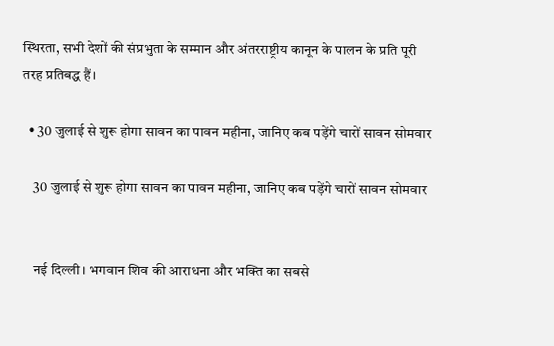स्थिरता, सभी देशों की संप्रभुता के सम्मान और अंतरराष्ट्रीय कानून के पालन के प्रति पूरी तरह प्रतिबद्ध हैं।

  • 30 जुलाई से शुरू होगा सावन का पावन महीना, जानिए कब पड़ेंगे चारों सावन सोमवार

    30 जुलाई से शुरू होगा सावन का पावन महीना, जानिए कब पड़ेंगे चारों सावन सोमवार


    नई दिल्ली। भगवान शिव की आराधना और भक्ति का सबसे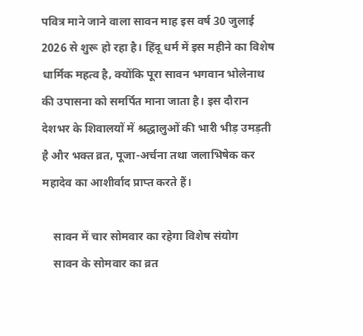पवित्र माने जाने वाला सावन माह इस वर्ष 30 जुलाई 2026 से शुरू हो रहा है। हिंदू धर्म में इस महीने का विशेष धार्मिक महत्व है, क्योंकि पूरा सावन भगवान भोलेनाथ की उपासना को समर्पित माना जाता है। इस दौरान देशभर के शिवालयों में श्रद्धालुओं की भारी भीड़ उमड़ती है और भक्त व्रत, पूजा-अर्चना तथा जलाभिषेक कर महादेव का आशीर्वाद प्राप्त करते हैं।

    सावन में चार सोमवार का रहेगा विशेष संयोग
    सावन के सोमवार का व्रत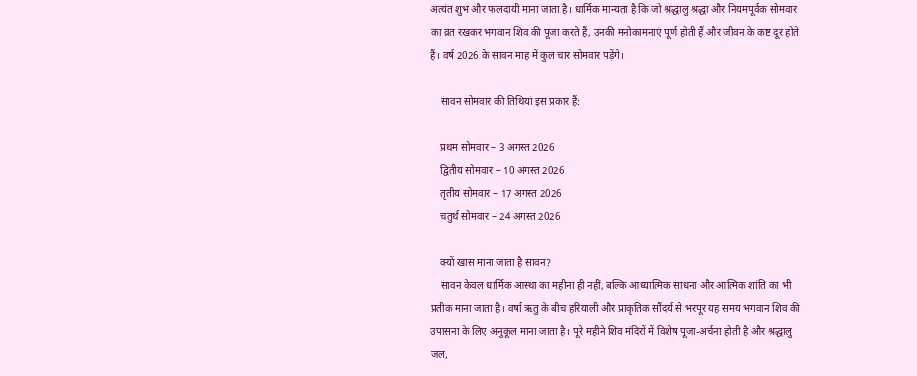अत्यंत शुभ और फलदायी माना जाता है। धार्मिक मान्यता है कि जो श्रद्धालु श्रद्धा और नियमपूर्वक सोमवार का व्रत रखकर भगवान शिव की पूजा करते हैं, उनकी मनोकामनाएं पूर्ण होती हैं और जीवन के कष्ट दूर होते हैं। वर्ष 2026 के सावन माह में कुल चार सोमवार पड़ेंगे।

    सावन सोमवार की तिथियां इस प्रकार हैं:

    प्रथम सोमवार – 3 अगस्त 2026
    द्वितीय सोमवार – 10 अगस्त 2026
    तृतीय सोमवार – 17 अगस्त 2026
    चतुर्थ सोमवार – 24 अगस्त 2026

    क्यों खास माना जाता है सावन?
    सावन केवल धार्मिक आस्था का महीना ही नहीं, बल्कि आध्यात्मिक साधना और आत्मिक शांति का भी प्रतीक माना जाता है। वर्षा ऋतु के बीच हरियाली और प्राकृतिक सौंदर्य से भरपूर यह समय भगवान शिव की उपासना के लिए अनुकूल माना जाता है। पूरे महीने शिव मंदिरों में विशेष पूजा-अर्चना होती है और श्रद्धालु जल,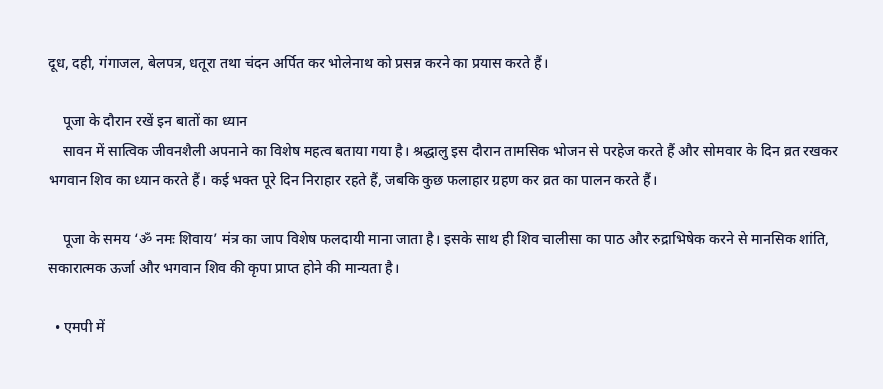दूध, दही, गंगाजल, बेलपत्र, धतूरा तथा चंदन अर्पित कर भोलेनाथ को प्रसन्न करने का प्रयास करते हैं।

    पूजा के दौरान रखें इन बातों का ध्यान
    सावन में सात्विक जीवनशैली अपनाने का विशेष महत्व बताया गया है। श्रद्धालु इस दौरान तामसिक भोजन से परहेज करते हैं और सोमवार के दिन व्रत रखकर भगवान शिव का ध्यान करते हैं। कई भक्त पूरे दिन निराहार रहते हैं, जबकि कुछ फलाहार ग्रहण कर व्रत का पालन करते हैं।

    पूजा के समय ‘ॐ नमः शिवाय’ मंत्र का जाप विशेष फलदायी माना जाता है। इसके साथ ही शिव चालीसा का पाठ और रुद्राभिषेक करने से मानसिक शांति, सकारात्मक ऊर्जा और भगवान शिव की कृपा प्राप्त होने की मान्यता है।

  • एमपी में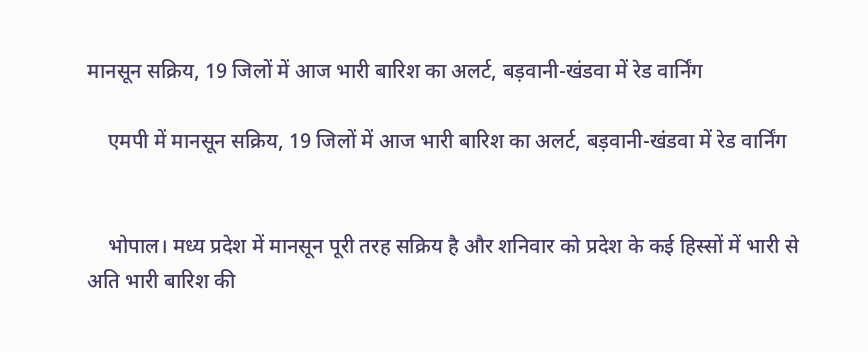मानसून सक्रिय, 19 जिलों में आज भारी बारिश का अलर्ट, बड़वानी-खंडवा में रेड वार्निंग

    एमपी में मानसून सक्रिय, 19 जिलों में आज भारी बारिश का अलर्ट, बड़वानी-खंडवा में रेड वार्निंग


    भोपाल। मध्य प्रदेश में मानसून पूरी तरह सक्रिय है और शनिवार को प्रदेश के कई हिस्सों में भारी से अति भारी बारिश की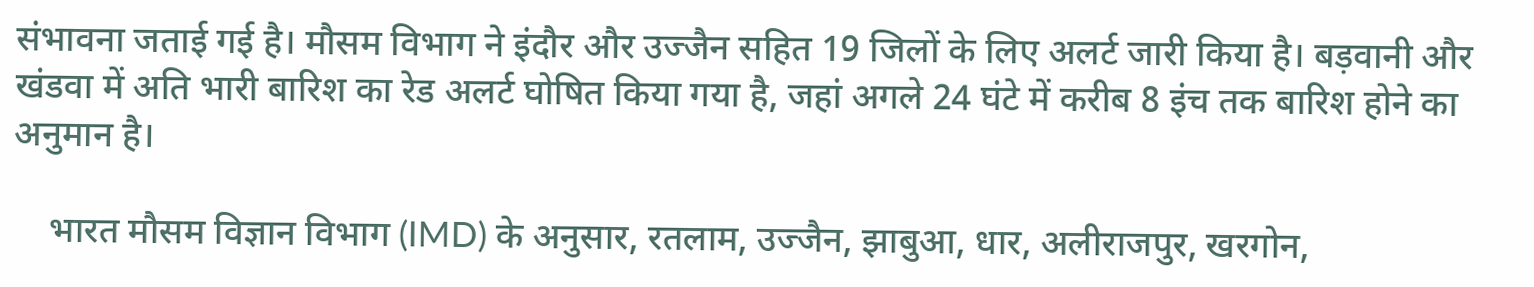संभावना जताई गई है। मौसम विभाग ने इंदौर और उज्जैन सहित 19 जिलों के लिए अलर्ट जारी किया है। बड़वानी और खंडवा में अति भारी बारिश का रेड अलर्ट घोषित किया गया है, जहां अगले 24 घंटे में करीब 8 इंच तक बारिश होने का अनुमान है।

    भारत मौसम विज्ञान विभाग (IMD) के अनुसार, रतलाम, उज्जैन, झाबुआ, धार, अलीराजपुर, खरगोन,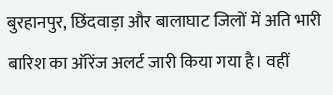बुरहानपुर, छिंदवाड़ा और बालाघाट जिलों में अति भारी बारिश का ऑरेंज अलर्ट जारी किया गया है। वहीं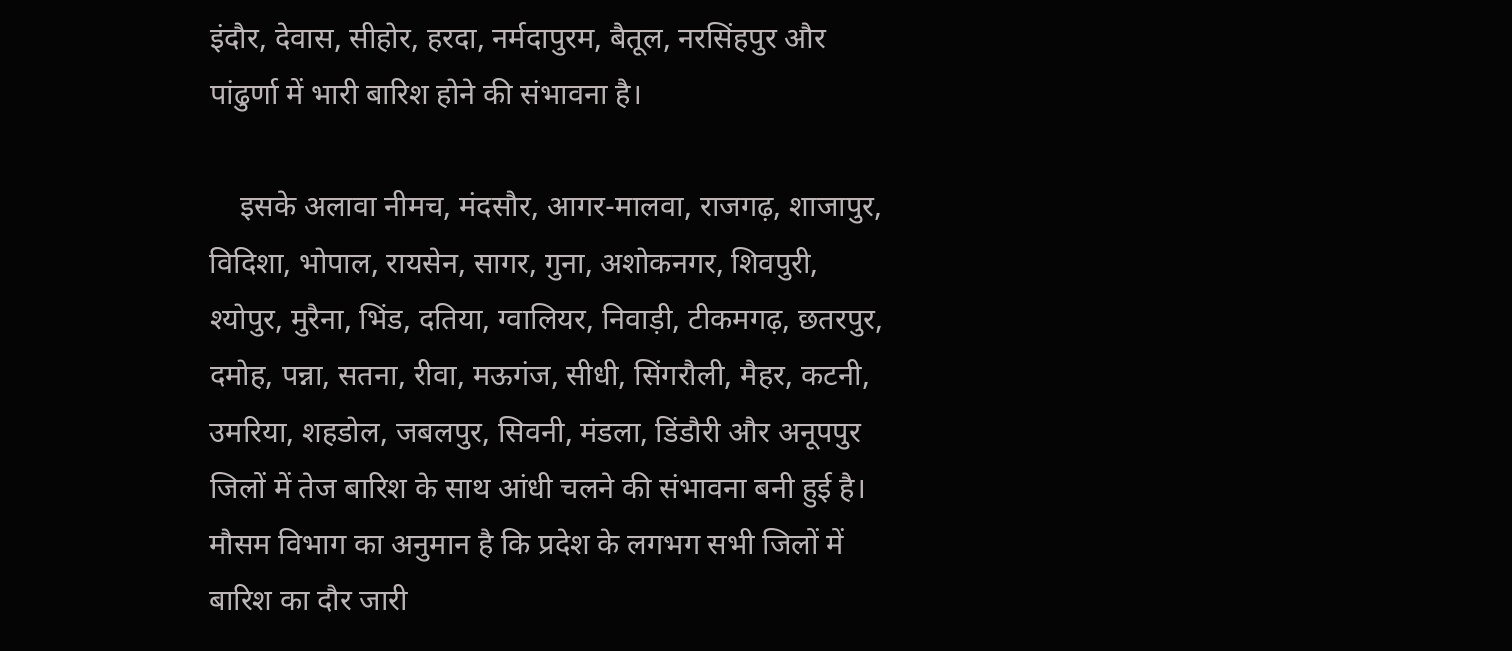इंदौर, देवास, सीहोर, हरदा, नर्मदापुरम, बैतूल, नरसिंहपुर और पांढुर्णा में भारी बारिश होने की संभावना है।

    इसके अलावा नीमच, मंदसौर, आगर-मालवा, राजगढ़, शाजापुर, विदिशा, भोपाल, रायसेन, सागर, गुना, अशोकनगर, शिवपुरी, श्योपुर, मुरैना, भिंड, दतिया, ग्वालियर, निवाड़ी, टीकमगढ़, छतरपुर, दमोह, पन्ना, सतना, रीवा, मऊगंज, सीधी, सिंगरौली, मैहर, कटनी, उमरिया, शहडोल, जबलपुर, सिवनी, मंडला, डिंडौरी और अनूपपुर जिलों में तेज बारिश के साथ आंधी चलने की संभावना बनी हुई है। मौसम विभाग का अनुमान है कि प्रदेश के लगभग सभी जिलों में बारिश का दौर जारी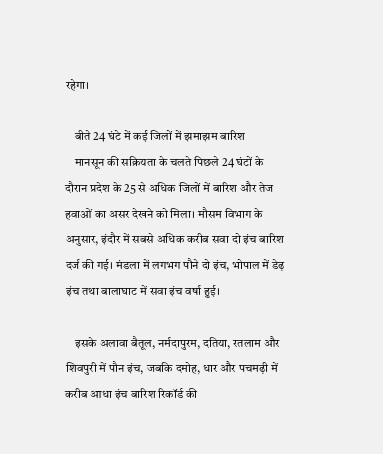रहेगा।

    बीते 24 घंटे में कई जिलों में झमाझम बारिश
    मानसून की सक्रियता के चलते पिछले 24 घंटों के दौरान प्रदेश के 25 से अधिक जिलों में बारिश और तेज हवाओं का असर देखने को मिला। मौसम विभाग के अनुसार, इंदौर में सबसे अधिक करीब सवा दो इंच बारिश दर्ज की गई। मंडला में लगभग पौने दो इंच, भोपाल में डेढ़ इंच तथा बालाघाट में सवा इंच वर्षा हुई।

    इसके अलावा बैतूल, नर्मदापुरम, दतिया, रतलाम और शिवपुरी में पौन इंच, जबकि दमोह, धार और पचमढ़ी में करीब आधा इंच बारिश रिकॉर्ड की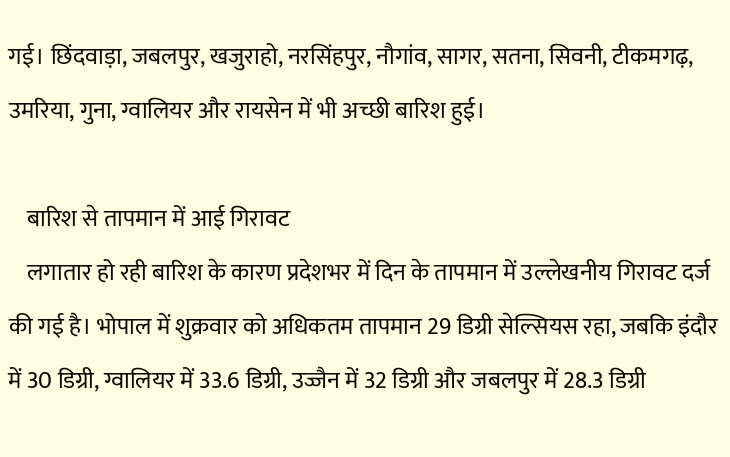गई। छिंदवाड़ा, जबलपुर, खजुराहो, नरसिंहपुर, नौगांव, सागर, सतना, सिवनी, टीकमगढ़, उमरिया, गुना, ग्वालियर और रायसेन में भी अच्छी बारिश हुई।

    बारिश से तापमान में आई गिरावट
    लगातार हो रही बारिश के कारण प्रदेशभर में दिन के तापमान में उल्लेखनीय गिरावट दर्ज की गई है। भोपाल में शुक्रवार को अधिकतम तापमान 29 डिग्री सेल्सियस रहा, जबकि इंदौर में 30 डिग्री, ग्वालियर में 33.6 डिग्री, उज्जैन में 32 डिग्री और जबलपुर में 28.3 डिग्री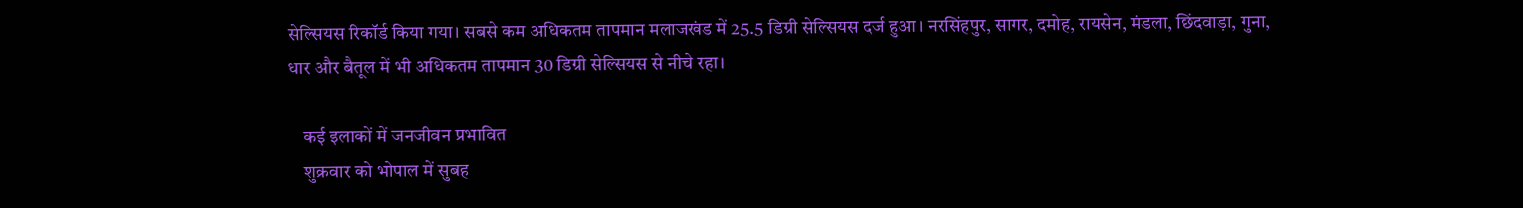सेल्सियस रिकॉर्ड किया गया। सबसे कम अधिकतम तापमान मलाजखंड में 25.5 डिग्री सेल्सियस दर्ज हुआ। नरसिंहपुर, सागर, दमोह, रायसेन, मंडला, छिंदवाड़ा, गुना, धार और बैतूल में भी अधिकतम तापमान 30 डिग्री सेल्सियस से नीचे रहा।

    कई इलाकों में जनजीवन प्रभावित
    शुक्रवार को भोपाल में सुबह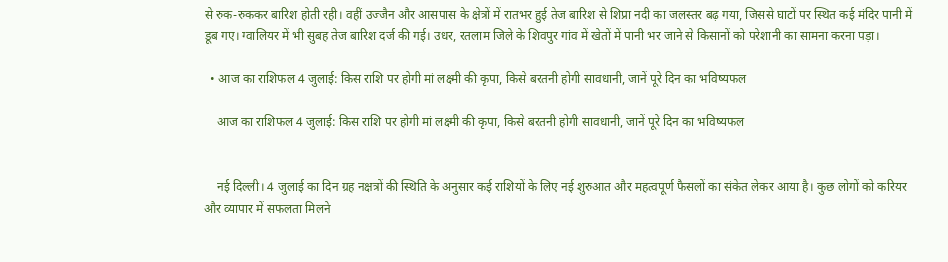से रुक-रुककर बारिश होती रही। वहीं उज्जैन और आसपास के क्षेत्रों में रातभर हुई तेज बारिश से शिप्रा नदी का जलस्तर बढ़ गया, जिससे घाटों पर स्थित कई मंदिर पानी में डूब गए। ग्वालियर में भी सुबह तेज बारिश दर्ज की गई। उधर, रतलाम जिले के शिवपुर गांव में खेतों में पानी भर जाने से किसानों को परेशानी का सामना करना पड़ा।

  • आज का राशिफल 4 जुलाई: किस राशि पर होगी मां लक्ष्मी की कृपा, किसे बरतनी होगी सावधानी, जानें पूरे दिन का भविष्यफल

    आज का राशिफल 4 जुलाई: किस राशि पर होगी मां लक्ष्मी की कृपा, किसे बरतनी होगी सावधानी, जानें पूरे दिन का भविष्यफल


    नई दिल्ली। 4 जुलाई का दिन ग्रह नक्षत्रों की स्थिति के अनुसार कई राशियों के लिए नई शुरुआत और महत्वपूर्ण फैसलों का संकेत लेकर आया है। कुछ लोगों को करियर और व्यापार में सफलता मिलने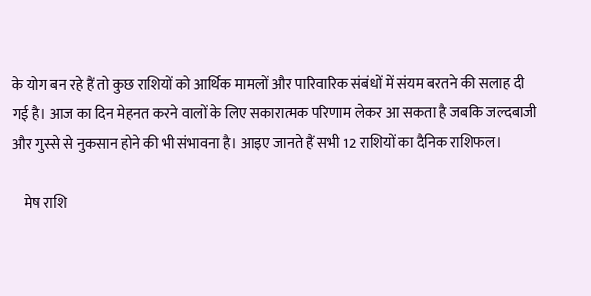के योग बन रहे हैं तो कुछ राशियों को आर्थिक मामलों और पारिवारिक संबंधों में संयम बरतने की सलाह दी गई है। आज का दिन मेहनत करने वालों के लिए सकारात्मक परिणाम लेकर आ सकता है जबकि जल्दबाजी और गुस्से से नुकसान होने की भी संभावना है। आइए जानते हैं सभी 12 राशियों का दैनिक राशिफल।

    मेष राशि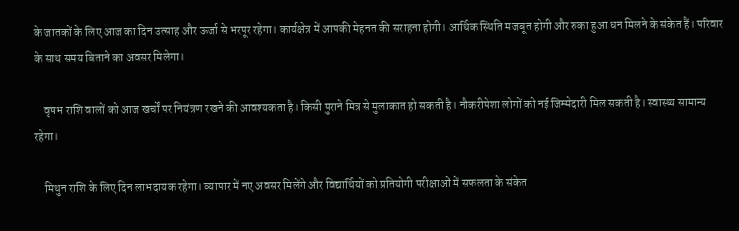के जातकों के लिए आज का दिन उत्साह और ऊर्जा से भरपूर रहेगा। कार्यक्षेत्र में आपकी मेहनत की सराहना होगी। आर्थिक स्थिति मजबूत होगी और रुका हुआ धन मिलने के संकेत हैं। परिवार के साथ समय बिताने का अवसर मिलेगा।

    वृषभ राशि वालों को आज खर्चों पर नियंत्रण रखने की आवश्यकता है। किसी पुराने मित्र से मुलाकात हो सकती है। नौकरीपेशा लोगों को नई जिम्मेदारी मिल सकती है। स्वास्थ्य सामान्य रहेगा।

    मिथुन राशि के लिए दिन लाभदायक रहेगा। व्यापार में नए अवसर मिलेंगे और विद्यार्थियों को प्रतियोगी परीक्षाओं में सफलता के संकेत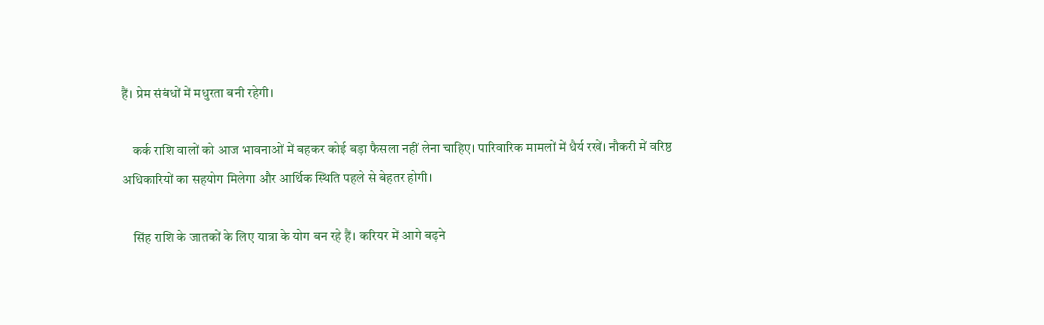हैं। प्रेम संबंधों में मधुरता बनी रहेगी।

    कर्क राशि वालों को आज भावनाओं में बहकर कोई बड़ा फैसला नहीं लेना चाहिए। पारिवारिक मामलों में धैर्य रखें। नौकरी में वरिष्ठ अधिकारियों का सहयोग मिलेगा और आर्थिक स्थिति पहले से बेहतर होगी।

    सिंह राशि के जातकों के लिए यात्रा के योग बन रहे हैं। करियर में आगे बढ़ने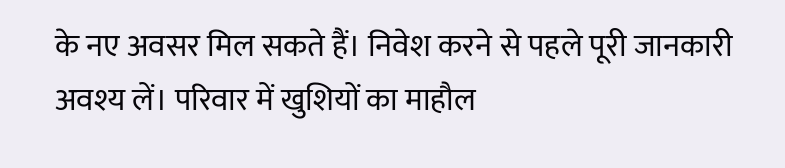के नए अवसर मिल सकते हैं। निवेश करने से पहले पूरी जानकारी अवश्य लें। परिवार में खुशियों का माहौल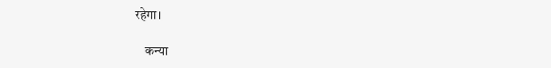रहेगा।

    कन्या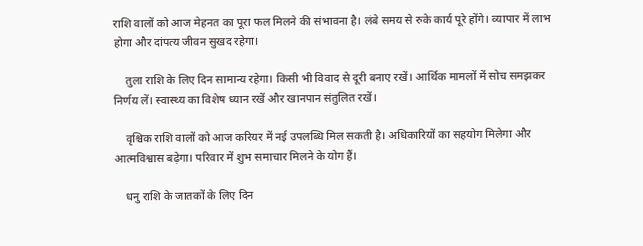राशि वालों को आज मेहनत का पूरा फल मिलने की संभावना है। लंबे समय से रुके कार्य पूरे होंगे। व्यापार में लाभ होगा और दांपत्य जीवन सुखद रहेगा।

    तुला राशि के लिए दिन सामान्य रहेगा। किसी भी विवाद से दूरी बनाए रखें। आर्थिक मामलों में सोच समझकर निर्णय लें। स्वास्थ्य का विशेष ध्यान रखें और खानपान संतुलित रखें।

    वृश्चिक राशि वालों को आज करियर में नई उपलब्धि मिल सकती है। अधिकारियों का सहयोग मिलेगा और आत्मविश्वास बढ़ेगा। परिवार में शुभ समाचार मिलने के योग हैं।

    धनु राशि के जातकों के लिए दिन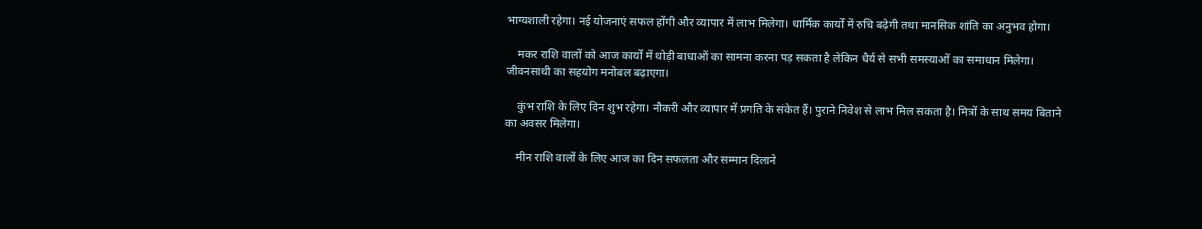भाग्यशाली रहेगा। नई योजनाएं सफल होंगी और व्यापार में लाभ मिलेगा। धार्मिक कार्यों में रुचि बढ़ेगी तथा मानसिक शांति का अनुभव होगा।

    मकर राशि वालों को आज कार्यों में थोड़ी बाधाओं का सामना करना पड़ सकता है लेकिन धैर्य से सभी समस्याओं का समाधान मिलेगा। जीवनसाथी का सहयोग मनोबल बढ़ाएगा।

    कुंभ राशि के लिए दिन शुभ रहेगा। नौकरी और व्यापार में प्रगति के संकेत हैं। पुराने निवेश से लाभ मिल सकता है। मित्रों के साथ समय बिताने का अवसर मिलेगा।

    मीन राशि वालों के लिए आज का दिन सफलता और सम्मान दिलाने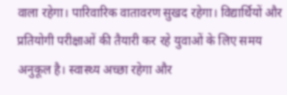वाला रहेगा। पारिवारिक वातावरण सुखद रहेगा। विद्यार्थियों और प्रतियोगी परीक्षाओं की तैयारी कर रहे युवाओं के लिए समय अनुकूल है। स्वास्थ्य अच्छा रहेगा और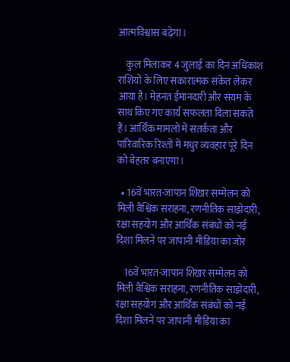आत्मविश्वास बढ़ेगा।

    कुल मिलाकर 4 जुलाई का दिन अधिकांश राशियों के लिए सकारात्मक संकेत लेकर आया है। मेहनत ईमानदारी और संयम के साथ किए गए कार्य सफलता दिला सकते हैं। आर्थिक मामलों में सतर्कता और पारिवारिक रिश्तों में मधुर व्यवहार पूरे दिन को बेहतर बनाएगा।

  • 16वें भारत-जापान शिखर सम्मेलन को मिली वैश्विक सराहना, रणनीतिक साझेदारी, रक्षा सहयोग और आर्थिक संबंधों को नई दिशा मिलने पर जापानी मीडिया का जोर

    16वें भारत-जापान शिखर सम्मेलन को मिली वैश्विक सराहना, रणनीतिक साझेदारी, रक्षा सहयोग और आर्थिक संबंधों को नई दिशा मिलने पर जापानी मीडिया का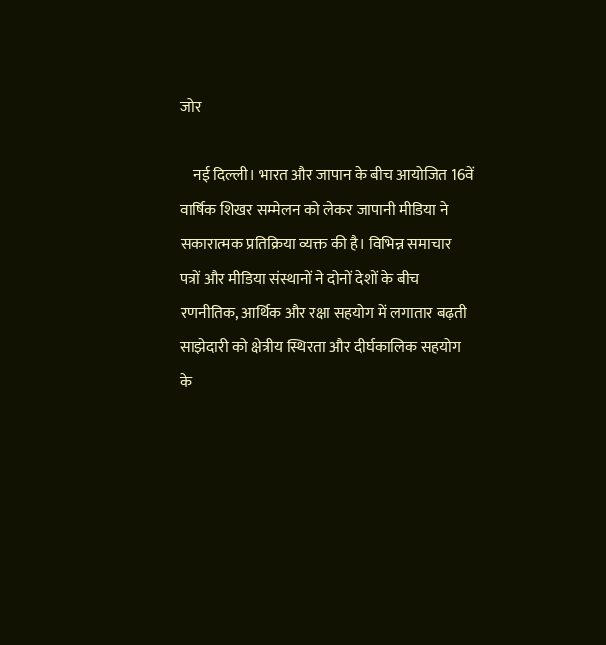जोर

    नई दिल्ली। भारत और जापान के बीच आयोजित 16वें वार्षिक शिखर सम्मेलन को लेकर जापानी मीडिया ने सकारात्मक प्रतिक्रिया व्यक्त की है। विभिन्न समाचार पत्रों और मीडिया संस्थानों ने दोनों देशों के बीच रणनीतिक, आर्थिक और रक्षा सहयोग में लगातार बढ़ती साझेदारी को क्षेत्रीय स्थिरता और दीर्घकालिक सहयोग के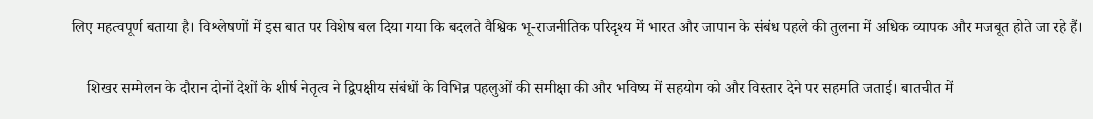लिए महत्वपूर्ण बताया है। विश्लेषणों में इस बात पर विशेष बल दिया गया कि बदलते वैश्विक भू-राजनीतिक परिदृश्य में भारत और जापान के संबंध पहले की तुलना में अधिक व्यापक और मजबूत होते जा रहे हैं।

    शिखर सम्मेलन के दौरान दोनों देशों के शीर्ष नेतृत्व ने द्विपक्षीय संबंधों के विभिन्न पहलुओं की समीक्षा की और भविष्य में सहयोग को और विस्तार देने पर सहमति जताई। बातचीत में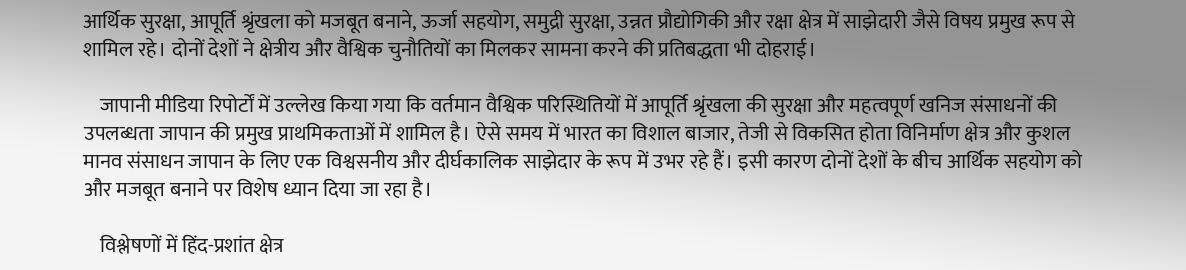आर्थिक सुरक्षा, आपूर्ति श्रृंखला को मजबूत बनाने, ऊर्जा सहयोग, समुद्री सुरक्षा, उन्नत प्रौद्योगिकी और रक्षा क्षेत्र में साझेदारी जैसे विषय प्रमुख रूप से शामिल रहे। दोनों देशों ने क्षेत्रीय और वैश्विक चुनौतियों का मिलकर सामना करने की प्रतिबद्धता भी दोहराई।

    जापानी मीडिया रिपोर्टों में उल्लेख किया गया कि वर्तमान वैश्विक परिस्थितियों में आपूर्ति श्रृंखला की सुरक्षा और महत्वपूर्ण खनिज संसाधनों की उपलब्धता जापान की प्रमुख प्राथमिकताओं में शामिल है। ऐसे समय में भारत का विशाल बाजार, तेजी से विकसित होता विनिर्माण क्षेत्र और कुशल मानव संसाधन जापान के लिए एक विश्वसनीय और दीर्घकालिक साझेदार के रूप में उभर रहे हैं। इसी कारण दोनों देशों के बीच आर्थिक सहयोग को और मजबूत बनाने पर विशेष ध्यान दिया जा रहा है।

    विश्लेषणों में हिंद-प्रशांत क्षेत्र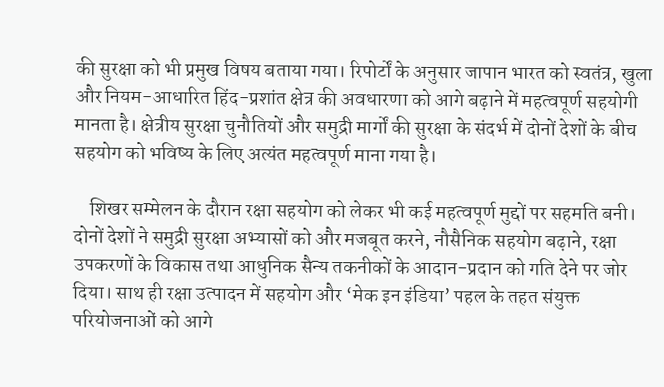की सुरक्षा को भी प्रमुख विषय बताया गया। रिपोर्टों के अनुसार जापान भारत को स्वतंत्र, खुला और नियम-आधारित हिंद-प्रशांत क्षेत्र की अवधारणा को आगे बढ़ाने में महत्वपूर्ण सहयोगी मानता है। क्षेत्रीय सुरक्षा चुनौतियों और समुद्री मार्गों की सुरक्षा के संदर्भ में दोनों देशों के बीच सहयोग को भविष्य के लिए अत्यंत महत्वपूर्ण माना गया है।

    शिखर सम्मेलन के दौरान रक्षा सहयोग को लेकर भी कई महत्वपूर्ण मुद्दों पर सहमति बनी। दोनों देशों ने समुद्री सुरक्षा अभ्यासों को और मजबूत करने, नौसैनिक सहयोग बढ़ाने, रक्षा उपकरणों के विकास तथा आधुनिक सैन्य तकनीकों के आदान-प्रदान को गति देने पर जोर दिया। साथ ही रक्षा उत्पादन में सहयोग और ‘मेक इन इंडिया’ पहल के तहत संयुक्त परियोजनाओं को आगे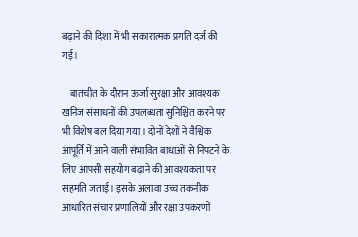बढ़ाने की दिशा में भी सकारात्मक प्रगति दर्ज की गई।

    बातचीत के दौरान ऊर्जा सुरक्षा और आवश्यक खनिज संसाधनों की उपलब्धता सुनिश्चित करने पर भी विशेष बल दिया गया। दोनों देशों ने वैश्विक आपूर्ति में आने वाली संभावित बाधाओं से निपटने के लिए आपसी सहयोग बढ़ाने की आवश्यकता पर सहमति जताई। इसके अलावा उच्च तकनीक आधारित संचार प्रणालियों और रक्षा उपकरणों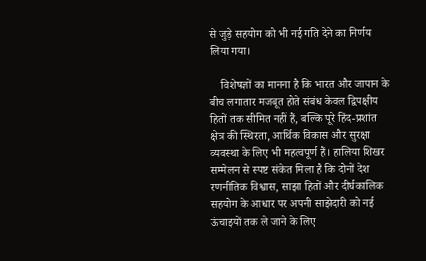से जुड़े सहयोग को भी नई गति देने का निर्णय लिया गया।

    विशेषज्ञों का मानना है कि भारत और जापान के बीच लगातार मजबूत होते संबंध केवल द्विपक्षीय हितों तक सीमित नहीं हैं, बल्कि पूरे हिंद-प्रशांत क्षेत्र की स्थिरता, आर्थिक विकास और सुरक्षा व्यवस्था के लिए भी महत्वपूर्ण हैं। हालिया शिखर सम्मेलन से स्पष्ट संकेत मिला है कि दोनों देश रणनीतिक विश्वास, साझा हितों और दीर्घकालिक सहयोग के आधार पर अपनी साझेदारी को नई ऊंचाइयों तक ले जाने के लिए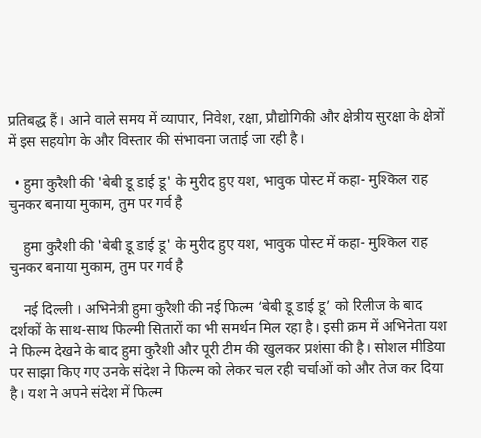प्रतिबद्ध हैं। आने वाले समय में व्यापार, निवेश, रक्षा, प्रौद्योगिकी और क्षेत्रीय सुरक्षा के क्षेत्रों में इस सहयोग के और विस्तार की संभावना जताई जा रही है।

  • हुमा कुरैशी की 'बेबी डू डाई डू' के मुरीद हुए यश, भावुक पोस्ट में कहा- मुश्किल राह चुनकर बनाया मुकाम, तुम पर गर्व है

    हुमा कुरैशी की 'बेबी डू डाई डू' के मुरीद हुए यश, भावुक पोस्ट में कहा- मुश्किल राह चुनकर बनाया मुकाम, तुम पर गर्व है

    नई दिल्ली । अभिनेत्री हुमा कुरैशी की नई फिल्म ‘बेबी डू डाई डू’ को रिलीज के बाद दर्शकों के साथ-साथ फिल्मी सितारों का भी समर्थन मिल रहा है। इसी क्रम में अभिनेता यश ने फिल्म देखने के बाद हुमा कुरैशी और पूरी टीम की खुलकर प्रशंसा की है। सोशल मीडिया पर साझा किए गए उनके संदेश ने फिल्म को लेकर चल रही चर्चाओं को और तेज कर दिया है। यश ने अपने संदेश में फिल्म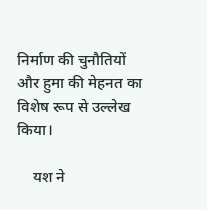निर्माण की चुनौतियों और हुमा की मेहनत का विशेष रूप से उल्लेख किया।

    यश ने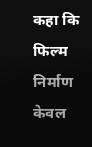कहा कि फिल्म निर्माण केवल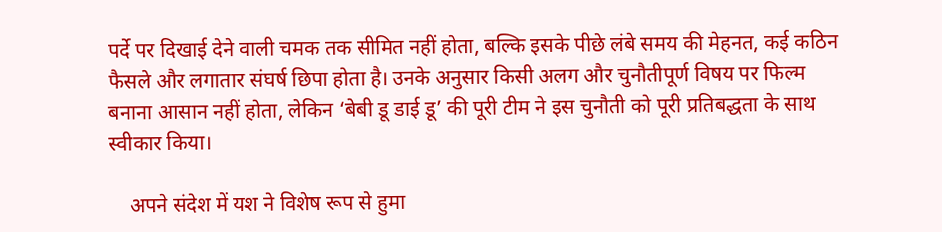पर्दे पर दिखाई देने वाली चमक तक सीमित नहीं होता, बल्कि इसके पीछे लंबे समय की मेहनत, कई कठिन फैसले और लगातार संघर्ष छिपा होता है। उनके अनुसार किसी अलग और चुनौतीपूर्ण विषय पर फिल्म बनाना आसान नहीं होता, लेकिन ‘बेबी डू डाई डू’ की पूरी टीम ने इस चुनौती को पूरी प्रतिबद्धता के साथ स्वीकार किया।

    अपने संदेश में यश ने विशेष रूप से हुमा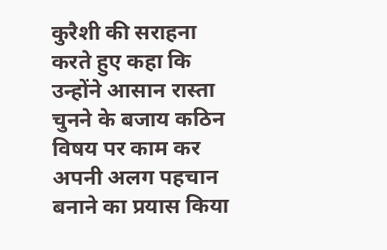कुरैशी की सराहना करते हुए कहा कि उन्होंने आसान रास्ता चुनने के बजाय कठिन विषय पर काम कर अपनी अलग पहचान बनाने का प्रयास किया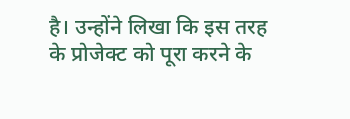है। उन्होंने लिखा कि इस तरह के प्रोजेक्ट को पूरा करने के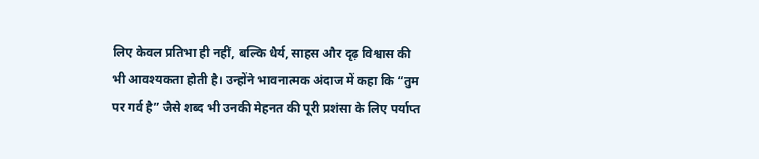लिए केवल प्रतिभा ही नहीं, बल्कि धैर्य, साहस और दृढ़ विश्वास की भी आवश्यकता होती है। उन्होंने भावनात्मक अंदाज में कहा कि “तुम पर गर्व है” जैसे शब्द भी उनकी मेहनत की पूरी प्रशंसा के लिए पर्याप्त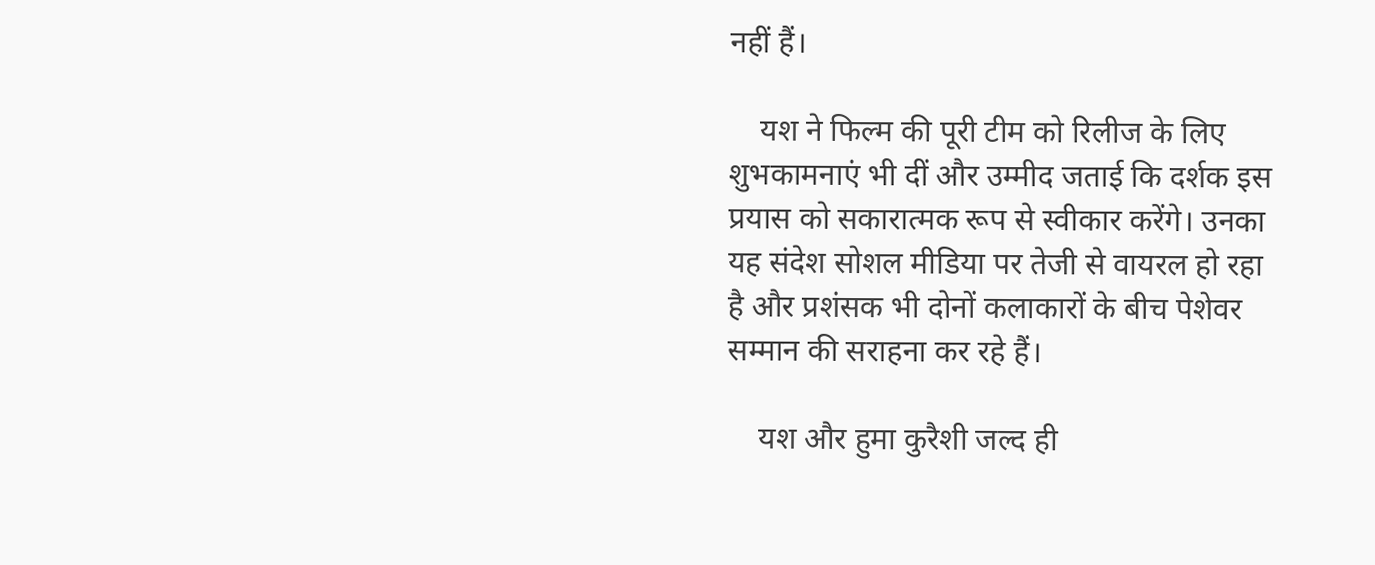नहीं हैं।

    यश ने फिल्म की पूरी टीम को रिलीज के लिए शुभकामनाएं भी दीं और उम्मीद जताई कि दर्शक इस प्रयास को सकारात्मक रूप से स्वीकार करेंगे। उनका यह संदेश सोशल मीडिया पर तेजी से वायरल हो रहा है और प्रशंसक भी दोनों कलाकारों के बीच पेशेवर सम्मान की सराहना कर रहे हैं।

    यश और हुमा कुरैशी जल्द ही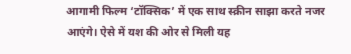आगामी फिल्म ‘टॉक्सिक’ में एक साथ स्क्रीन साझा करते नजर आएंगे। ऐसे में यश की ओर से मिली यह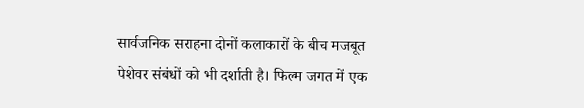सार्वजनिक सराहना दोनों कलाकारों के बीच मजबूत पेशेवर संबंधों को भी दर्शाती है। फिल्म जगत में एक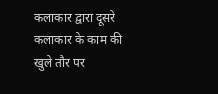कलाकार द्वारा दूसरे कलाकार के काम की खुले तौर पर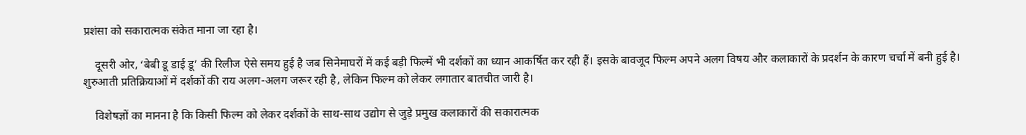प्रशंसा को सकारात्मक संकेत माना जा रहा है।

    दूसरी ओर, ‘बेबी डू डाई डू’ की रिलीज ऐसे समय हुई है जब सिनेमाघरों में कई बड़ी फिल्में भी दर्शकों का ध्यान आकर्षित कर रही हैं। इसके बावजूद फिल्म अपने अलग विषय और कलाकारों के प्रदर्शन के कारण चर्चा में बनी हुई है। शुरुआती प्रतिक्रियाओं में दर्शकों की राय अलग-अलग जरूर रही है, लेकिन फिल्म को लेकर लगातार बातचीत जारी है।

    विशेषज्ञों का मानना है कि किसी फिल्म को लेकर दर्शकों के साथ-साथ उद्योग से जुड़े प्रमुख कलाकारों की सकारात्मक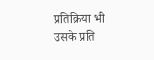प्रतिक्रिया भी उसके प्रति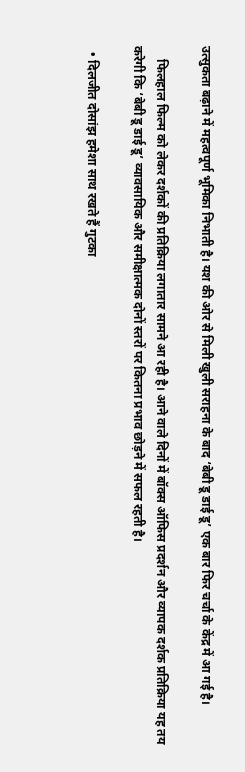उत्सुकता बढ़ाने में महत्वपूर्ण भूमिका निभाती है। यश की ओर से मिली खुली सराहना के बाद ‘बेबी डू डाई डू’ एक बार फिर चर्चा के केंद्र में आ गई है।

    फिलहाल फिल्म को लेकर दर्शकों की प्रतिक्रिया लगातार सामने आ रही है। आने वाले दिनों में बॉक्स ऑफिस प्रदर्शन और व्यापक दर्शक प्रतिक्रिया यह तय करेगी कि ‘बेबी डू डाई डू’ व्यावसायिक और समीक्षात्मक दोनों स्तरों पर कितना प्रभाव छोड़ने में सफल रहती है।

  • दिलजीत दोसांझ हमेशा साथ रखते हैं गुटका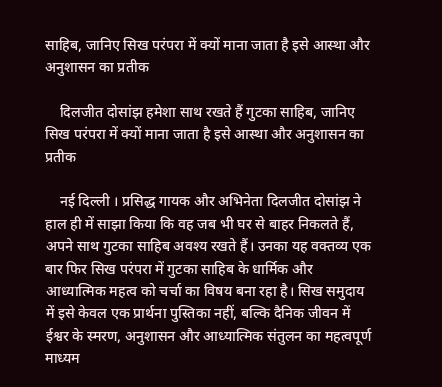साहिब, जानिए सिख परंपरा में क्यों माना जाता है इसे आस्था और अनुशासन का प्रतीक

    दिलजीत दोसांझ हमेशा साथ रखते हैं गुटका साहिब, जानिए सिख परंपरा में क्यों माना जाता है इसे आस्था और अनुशासन का प्रतीक

    नई दिल्ली । प्रसिद्ध गायक और अभिनेता दिलजीत दोसांझ ने हाल ही में साझा किया कि वह जब भी घर से बाहर निकलते हैं, अपने साथ गुटका साहिब अवश्य रखते हैं। उनका यह वक्तव्य एक बार फिर सिख परंपरा में गुटका साहिब के धार्मिक और आध्यात्मिक महत्व को चर्चा का विषय बना रहा है। सिख समुदाय में इसे केवल एक प्रार्थना पुस्तिका नहीं, बल्कि दैनिक जीवन में ईश्वर के स्मरण, अनुशासन और आध्यात्मिक संतुलन का महत्वपूर्ण माध्यम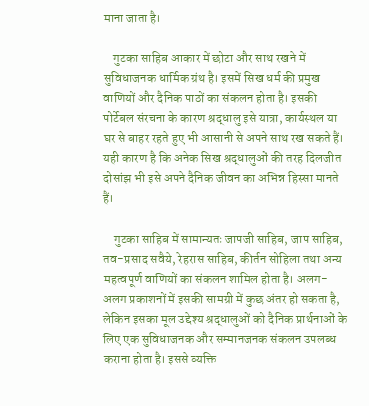माना जाता है।

    गुटका साहिब आकार में छोटा और साथ रखने में सुविधाजनक धार्मिक ग्रंथ है। इसमें सिख धर्म की प्रमुख वाणियों और दैनिक पाठों का संकलन होता है। इसकी पोर्टेबल संरचना के कारण श्रद्धालु इसे यात्रा, कार्यस्थल या घर से बाहर रहते हुए भी आसानी से अपने साथ रख सकते हैं। यही कारण है कि अनेक सिख श्रद्धालुओं की तरह दिलजीत दोसांझ भी इसे अपने दैनिक जीवन का अभिन्न हिस्सा मानते हैं।

    गुटका साहिब में सामान्यतः जापजी साहिब, जाप साहिब, तव-प्रसाद सवैये, रेहरास साहिब, कीर्तन सोहिला तथा अन्य महत्वपूर्ण वाणियों का संकलन शामिल होता है। अलग-अलग प्रकाशनों में इसकी सामग्री में कुछ अंतर हो सकता है, लेकिन इसका मूल उद्देश्य श्रद्धालुओं को दैनिक प्रार्थनाओं के लिए एक सुविधाजनक और सम्मानजनक संकलन उपलब्ध कराना होता है। इससे व्यक्ति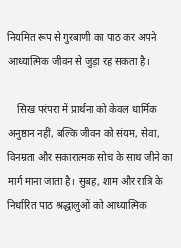नियमित रूप से गुरबाणी का पाठ कर अपने आध्यात्मिक जीवन से जुड़ा रह सकता है।

    सिख परंपरा में प्रार्थना को केवल धार्मिक अनुष्ठान नहीं, बल्कि जीवन को संयम, सेवा, विनम्रता और सकारात्मक सोच के साथ जीने का मार्ग माना जाता है। सुबह, शाम और रात्रि के निर्धारित पाठ श्रद्धालुओं को आध्यात्मिक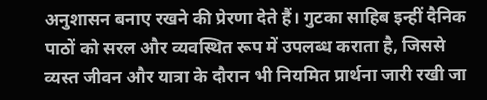अनुशासन बनाए रखने की प्रेरणा देते हैं। गुटका साहिब इन्हीं दैनिक पाठों को सरल और व्यवस्थित रूप में उपलब्ध कराता है, जिससे व्यस्त जीवन और यात्रा के दौरान भी नियमित प्रार्थना जारी रखी जा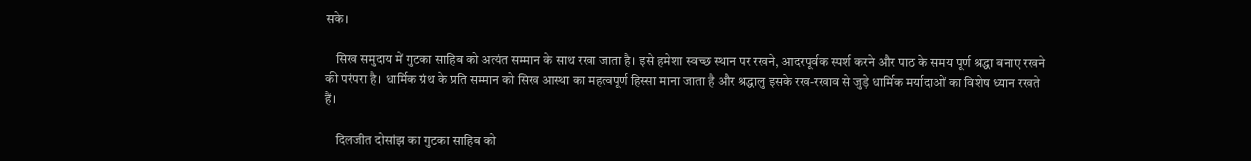सके।

    सिख समुदाय में गुटका साहिब को अत्यंत सम्मान के साथ रखा जाता है। इसे हमेशा स्वच्छ स्थान पर रखने, आदरपूर्वक स्पर्श करने और पाठ के समय पूर्ण श्रद्धा बनाए रखने की परंपरा है। धार्मिक ग्रंथ के प्रति सम्मान को सिख आस्था का महत्वपूर्ण हिस्सा माना जाता है और श्रद्धालु इसके रख-रखाव से जुड़े धार्मिक मर्यादाओं का विशेष ध्यान रखते हैं।

    दिलजीत दोसांझ का गुटका साहिब को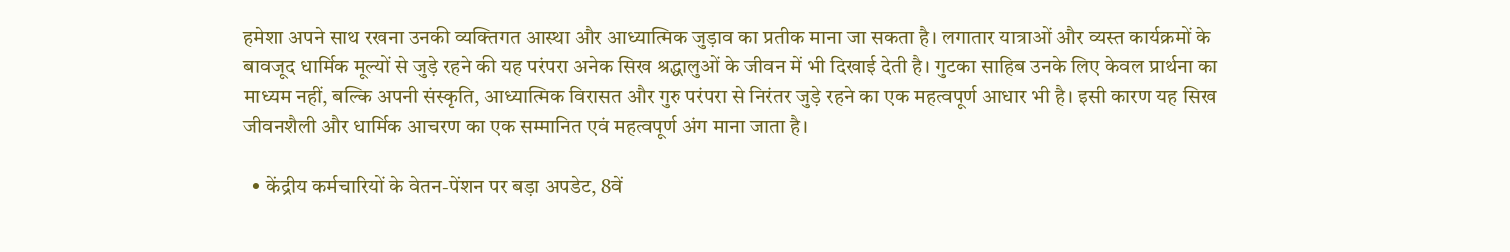हमेशा अपने साथ रखना उनकी व्यक्तिगत आस्था और आध्यात्मिक जुड़ाव का प्रतीक माना जा सकता है। लगातार यात्राओं और व्यस्त कार्यक्रमों के बावजूद धार्मिक मूल्यों से जुड़े रहने की यह परंपरा अनेक सिख श्रद्धालुओं के जीवन में भी दिखाई देती है। गुटका साहिब उनके लिए केवल प्रार्थना का माध्यम नहीं, बल्कि अपनी संस्कृति, आध्यात्मिक विरासत और गुरु परंपरा से निरंतर जुड़े रहने का एक महत्वपूर्ण आधार भी है। इसी कारण यह सिख जीवनशैली और धार्मिक आचरण का एक सम्मानित एवं महत्वपूर्ण अंग माना जाता है।

  • केंद्रीय कर्मचारियों के वेतन-पेंशन पर बड़ा अपडेट, 8वें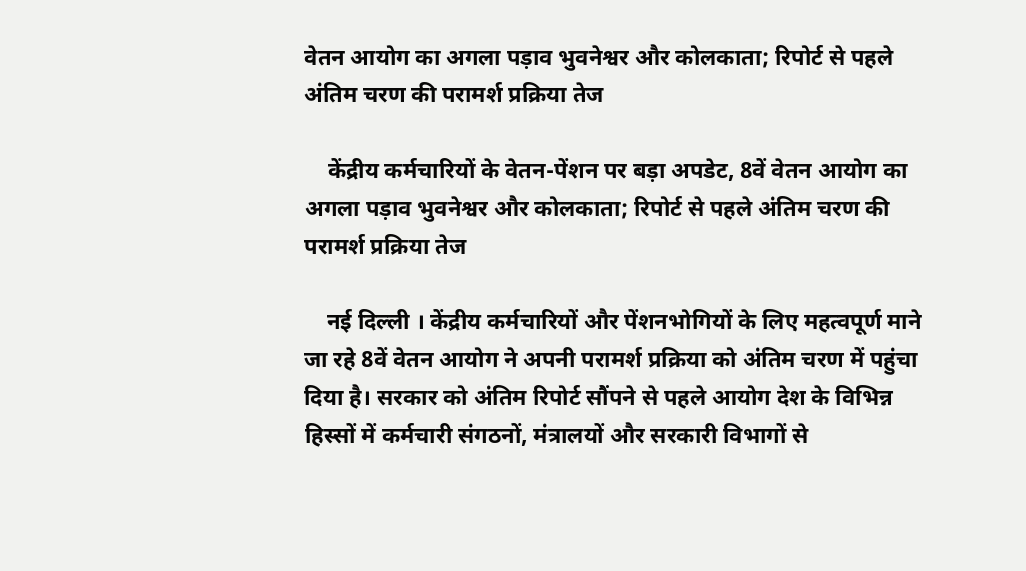वेतन आयोग का अगला पड़ाव भुवनेश्वर और कोलकाता; रिपोर्ट से पहले अंतिम चरण की परामर्श प्रक्रिया तेज

    केंद्रीय कर्मचारियों के वेतन-पेंशन पर बड़ा अपडेट, 8वें वेतन आयोग का अगला पड़ाव भुवनेश्वर और कोलकाता; रिपोर्ट से पहले अंतिम चरण की परामर्श प्रक्रिया तेज

    नई दिल्ली । केंद्रीय कर्मचारियों और पेंशनभोगियों के लिए महत्वपूर्ण माने जा रहे 8वें वेतन आयोग ने अपनी परामर्श प्रक्रिया को अंतिम चरण में पहुंचा दिया है। सरकार को अंतिम रिपोर्ट सौंपने से पहले आयोग देश के विभिन्न हिस्सों में कर्मचारी संगठनों, मंत्रालयों और सरकारी विभागों से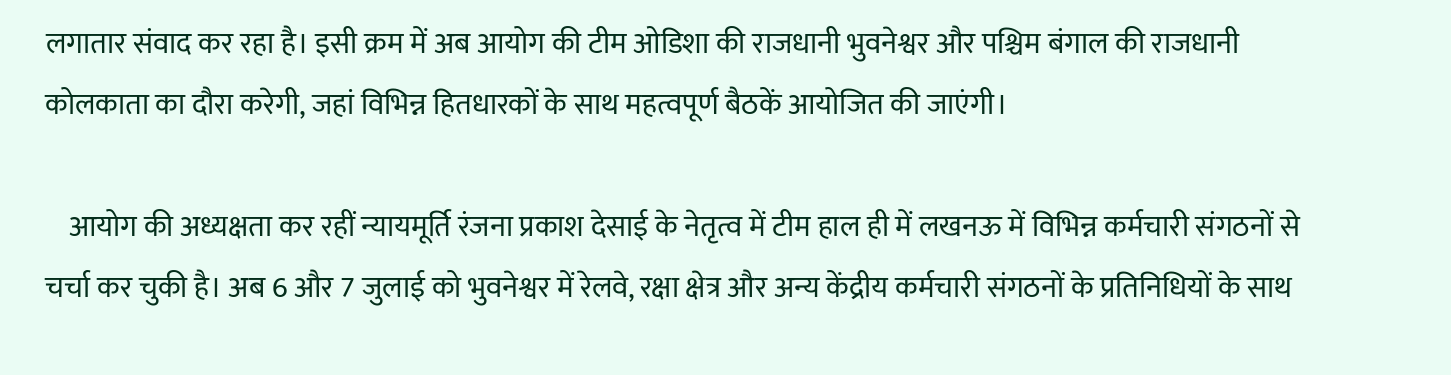लगातार संवाद कर रहा है। इसी क्रम में अब आयोग की टीम ओडिशा की राजधानी भुवनेश्वर और पश्चिम बंगाल की राजधानी कोलकाता का दौरा करेगी, जहां विभिन्न हितधारकों के साथ महत्वपूर्ण बैठकें आयोजित की जाएंगी।

    आयोग की अध्यक्षता कर रहीं न्यायमूर्ति रंजना प्रकाश देसाई के नेतृत्व में टीम हाल ही में लखनऊ में विभिन्न कर्मचारी संगठनों से चर्चा कर चुकी है। अब 6 और 7 जुलाई को भुवनेश्वर में रेलवे, रक्षा क्षेत्र और अन्य केंद्रीय कर्मचारी संगठनों के प्रतिनिधियों के साथ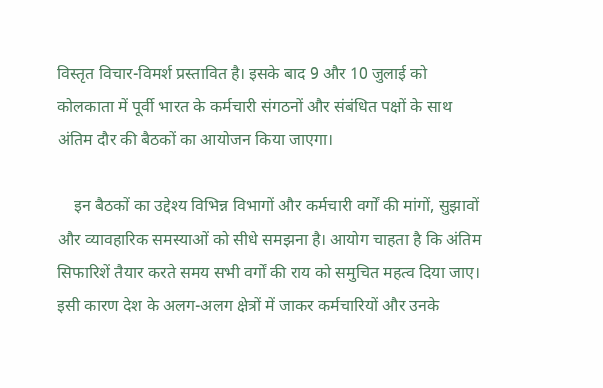विस्तृत विचार-विमर्श प्रस्तावित है। इसके बाद 9 और 10 जुलाई को कोलकाता में पूर्वी भारत के कर्मचारी संगठनों और संबंधित पक्षों के साथ अंतिम दौर की बैठकों का आयोजन किया जाएगा।

    इन बैठकों का उद्देश्य विभिन्न विभागों और कर्मचारी वर्गों की मांगों, सुझावों और व्यावहारिक समस्याओं को सीधे समझना है। आयोग चाहता है कि अंतिम सिफारिशें तैयार करते समय सभी वर्गों की राय को समुचित महत्व दिया जाए। इसी कारण देश के अलग-अलग क्षेत्रों में जाकर कर्मचारियों और उनके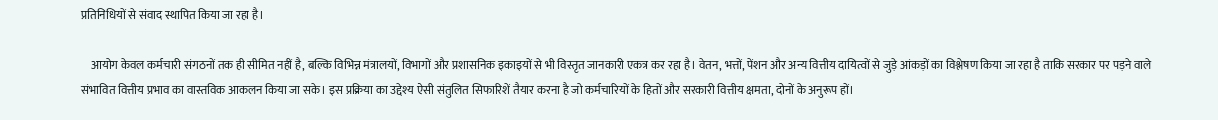प्रतिनिधियों से संवाद स्थापित किया जा रहा है।

    आयोग केवल कर्मचारी संगठनों तक ही सीमित नहीं है, बल्कि विभिन्न मंत्रालयों, विभागों और प्रशासनिक इकाइयों से भी विस्तृत जानकारी एकत्र कर रहा है। वेतन, भत्तों, पेंशन और अन्य वित्तीय दायित्वों से जुड़े आंकड़ों का विश्लेषण किया जा रहा है ताकि सरकार पर पड़ने वाले संभावित वित्तीय प्रभाव का वास्तविक आकलन किया जा सके। इस प्रक्रिया का उद्देश्य ऐसी संतुलित सिफारिशें तैयार करना है जो कर्मचारियों के हितों और सरकारी वित्तीय क्षमता, दोनों के अनुरूप हों।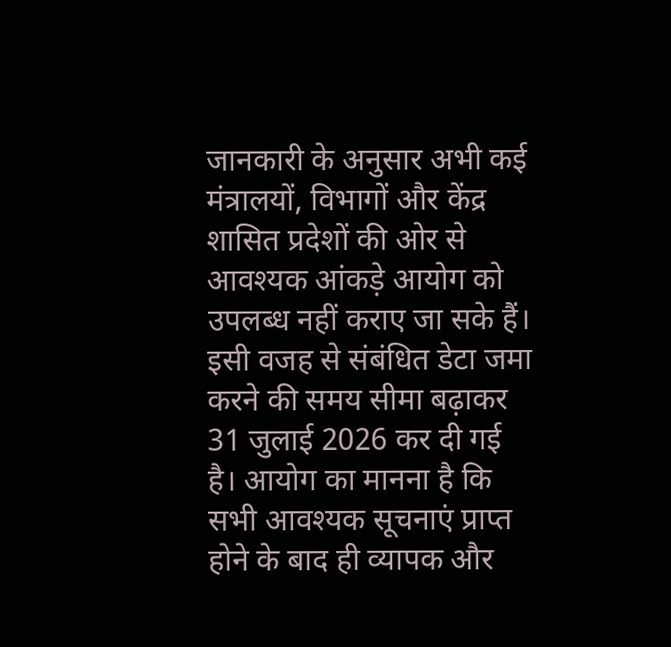जानकारी के अनुसार अभी कई मंत्रालयों, विभागों और केंद्र शासित प्रदेशों की ओर से आवश्यक आंकड़े आयोग को उपलब्ध नहीं कराए जा सके हैं। इसी वजह से संबंधित डेटा जमा करने की समय सीमा बढ़ाकर 31 जुलाई 2026 कर दी गई है। आयोग का मानना है कि सभी आवश्यक सूचनाएं प्राप्त होने के बाद ही व्यापक और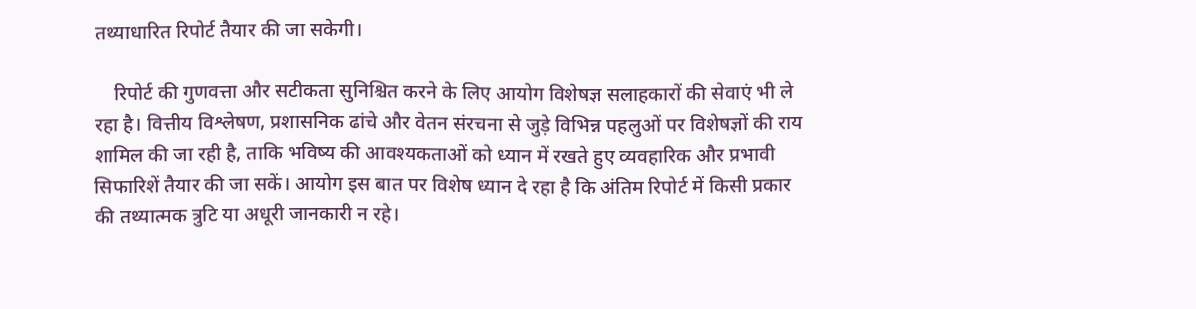तथ्याधारित रिपोर्ट तैयार की जा सकेगी।

    रिपोर्ट की गुणवत्ता और सटीकता सुनिश्चित करने के लिए आयोग विशेषज्ञ सलाहकारों की सेवाएं भी ले रहा है। वित्तीय विश्लेषण, प्रशासनिक ढांचे और वेतन संरचना से जुड़े विभिन्न पहलुओं पर विशेषज्ञों की राय शामिल की जा रही है, ताकि भविष्य की आवश्यकताओं को ध्यान में रखते हुए व्यवहारिक और प्रभावी सिफारिशें तैयार की जा सकें। आयोग इस बात पर विशेष ध्यान दे रहा है कि अंतिम रिपोर्ट में किसी प्रकार की तथ्यात्मक त्रुटि या अधूरी जानकारी न रहे।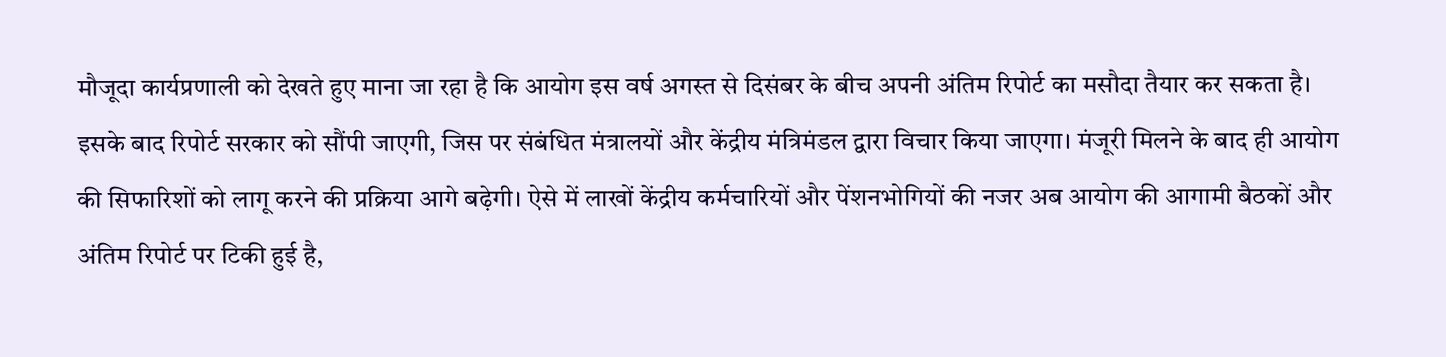मौजूदा कार्यप्रणाली को देखते हुए माना जा रहा है कि आयोग इस वर्ष अगस्त से दिसंबर के बीच अपनी अंतिम रिपोर्ट का मसौदा तैयार कर सकता है। इसके बाद रिपोर्ट सरकार को सौंपी जाएगी, जिस पर संबंधित मंत्रालयों और केंद्रीय मंत्रिमंडल द्वारा विचार किया जाएगा। मंजूरी मिलने के बाद ही आयोग की सिफारिशों को लागू करने की प्रक्रिया आगे बढ़ेगी। ऐसे में लाखों केंद्रीय कर्मचारियों और पेंशनभोगियों की नजर अब आयोग की आगामी बैठकों और अंतिम रिपोर्ट पर टिकी हुई है,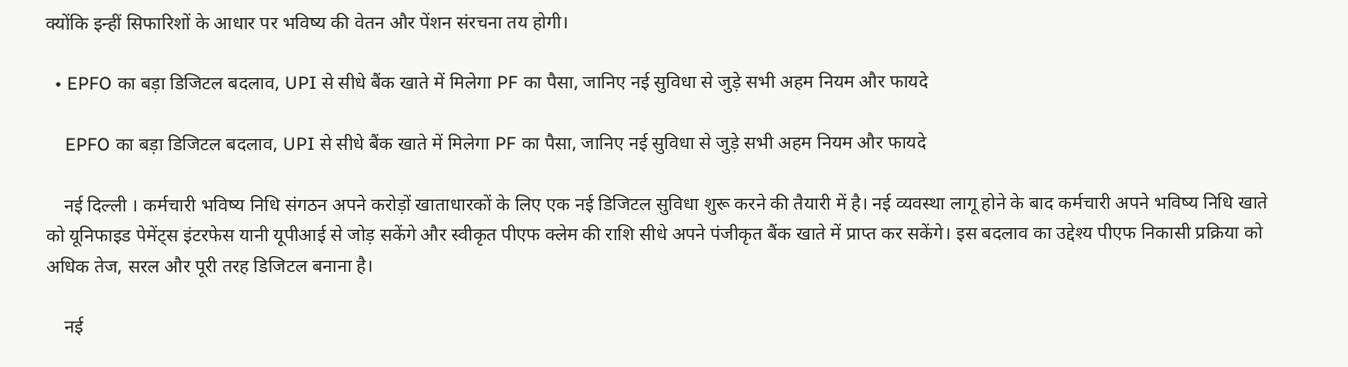क्योंकि इन्हीं सिफारिशों के आधार पर भविष्य की वेतन और पेंशन संरचना तय होगी।

  • EPFO का बड़ा डिजिटल बदलाव, UPI से सीधे बैंक खाते में मिलेगा PF का पैसा, जानिए नई सुविधा से जुड़े सभी अहम नियम और फायदे

    EPFO का बड़ा डिजिटल बदलाव, UPI से सीधे बैंक खाते में मिलेगा PF का पैसा, जानिए नई सुविधा से जुड़े सभी अहम नियम और फायदे

    नई दिल्ली । कर्मचारी भविष्य निधि संगठन अपने करोड़ों खाताधारकों के लिए एक नई डिजिटल सुविधा शुरू करने की तैयारी में है। नई व्यवस्था लागू होने के बाद कर्मचारी अपने भविष्य निधि खाते को यूनिफाइड पेमेंट्स इंटरफेस यानी यूपीआई से जोड़ सकेंगे और स्वीकृत पीएफ क्लेम की राशि सीधे अपने पंजीकृत बैंक खाते में प्राप्त कर सकेंगे। इस बदलाव का उद्देश्य पीएफ निकासी प्रक्रिया को अधिक तेज, सरल और पूरी तरह डिजिटल बनाना है।

    नई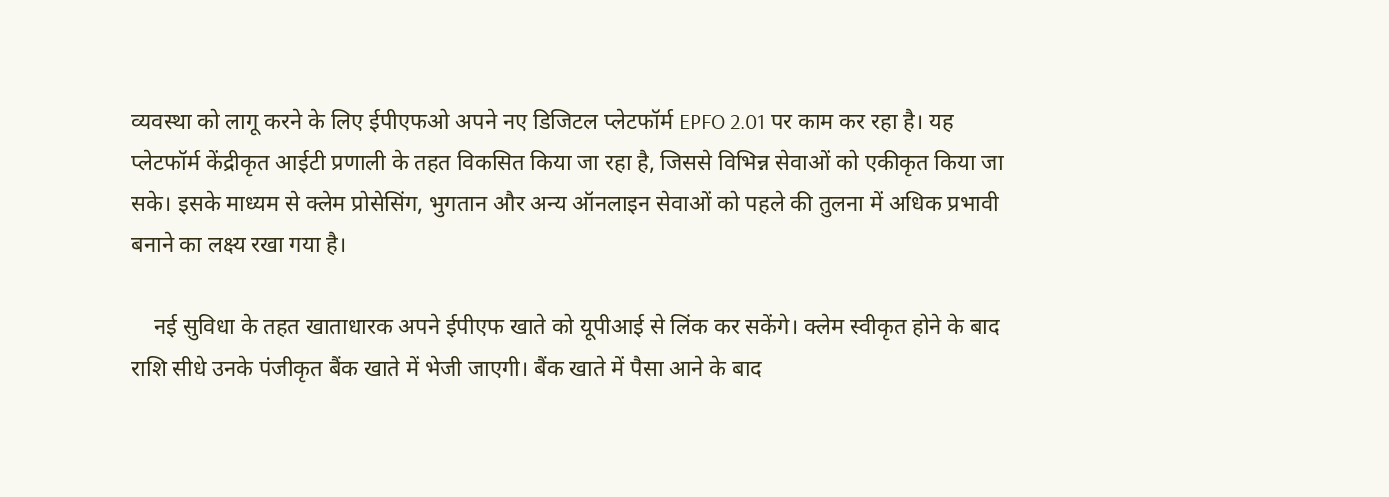व्यवस्था को लागू करने के लिए ईपीएफओ अपने नए डिजिटल प्लेटफॉर्म EPFO 2.01 पर काम कर रहा है। यह प्लेटफॉर्म केंद्रीकृत आईटी प्रणाली के तहत विकसित किया जा रहा है, जिससे विभिन्न सेवाओं को एकीकृत किया जा सके। इसके माध्यम से क्लेम प्रोसेसिंग, भुगतान और अन्य ऑनलाइन सेवाओं को पहले की तुलना में अधिक प्रभावी बनाने का लक्ष्य रखा गया है।

    नई सुविधा के तहत खाताधारक अपने ईपीएफ खाते को यूपीआई से लिंक कर सकेंगे। क्लेम स्वीकृत होने के बाद राशि सीधे उनके पंजीकृत बैंक खाते में भेजी जाएगी। बैंक खाते में पैसा आने के बाद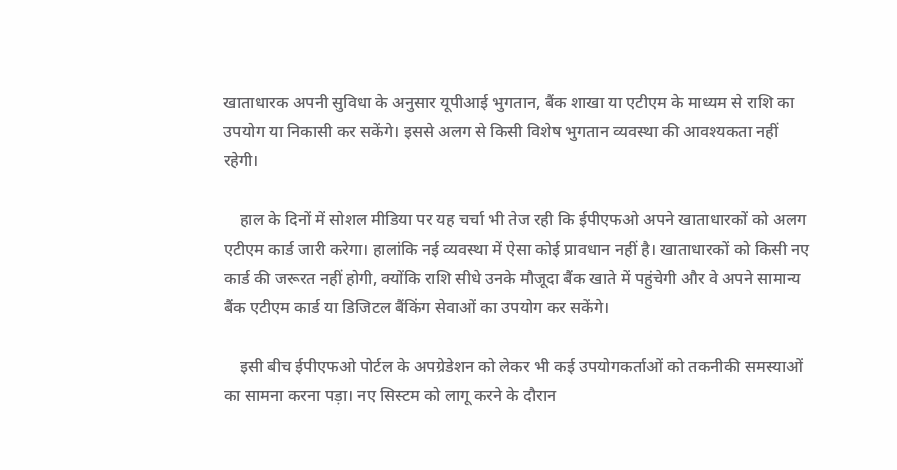खाताधारक अपनी सुविधा के अनुसार यूपीआई भुगतान, बैंक शाखा या एटीएम के माध्यम से राशि का उपयोग या निकासी कर सकेंगे। इससे अलग से किसी विशेष भुगतान व्यवस्था की आवश्यकता नहीं रहेगी।

    हाल के दिनों में सोशल मीडिया पर यह चर्चा भी तेज रही कि ईपीएफओ अपने खाताधारकों को अलग एटीएम कार्ड जारी करेगा। हालांकि नई व्यवस्था में ऐसा कोई प्रावधान नहीं है। खाताधारकों को किसी नए कार्ड की जरूरत नहीं होगी, क्योंकि राशि सीधे उनके मौजूदा बैंक खाते में पहुंचेगी और वे अपने सामान्य बैंक एटीएम कार्ड या डिजिटल बैंकिंग सेवाओं का उपयोग कर सकेंगे।

    इसी बीच ईपीएफओ पोर्टल के अपग्रेडेशन को लेकर भी कई उपयोगकर्ताओं को तकनीकी समस्याओं का सामना करना पड़ा। नए सिस्टम को लागू करने के दौरान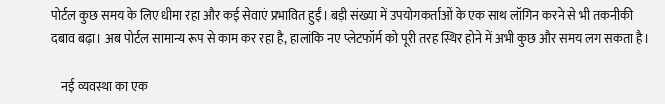पोर्टल कुछ समय के लिए धीमा रहा और कई सेवाएं प्रभावित हुईं। बड़ी संख्या में उपयोगकर्ताओं के एक साथ लॉगिन करने से भी तकनीकी दबाव बढ़ा। अब पोर्टल सामान्य रूप से काम कर रहा है, हालांकि नए प्लेटफॉर्म को पूरी तरह स्थिर होने में अभी कुछ और समय लग सकता है।

    नई व्यवस्था का एक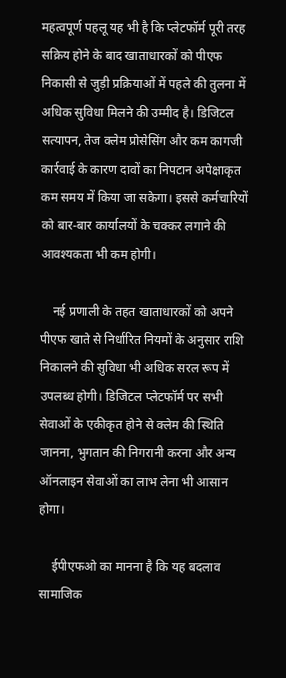महत्वपूर्ण पहलू यह भी है कि प्लेटफॉर्म पूरी तरह सक्रिय होने के बाद खाताधारकों को पीएफ निकासी से जुड़ी प्रक्रियाओं में पहले की तुलना में अधिक सुविधा मिलने की उम्मीद है। डिजिटल सत्यापन, तेज क्लेम प्रोसेसिंग और कम कागजी कार्रवाई के कारण दावों का निपटान अपेक्षाकृत कम समय में किया जा सकेगा। इससे कर्मचारियों को बार-बार कार्यालयों के चक्कर लगाने की आवश्यकता भी कम होगी।

    नई प्रणाली के तहत खाताधारकों को अपने पीएफ खाते से निर्धारित नियमों के अनुसार राशि निकालने की सुविधा भी अधिक सरल रूप में उपलब्ध होगी। डिजिटल प्लेटफॉर्म पर सभी सेवाओं के एकीकृत होने से क्लेम की स्थिति जानना, भुगतान की निगरानी करना और अन्य ऑनलाइन सेवाओं का लाभ लेना भी आसान होगा।

    ईपीएफओ का मानना है कि यह बदलाव सामाजिक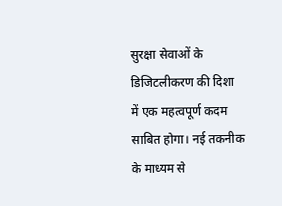सुरक्षा सेवाओं के डिजिटलीकरण की दिशा में एक महत्वपूर्ण कदम साबित होगा। नई तकनीक के माध्यम से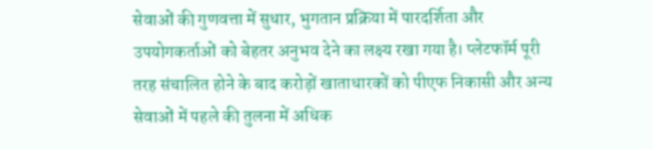सेवाओं की गुणवत्ता में सुधार, भुगतान प्रक्रिया में पारदर्शिता और उपयोगकर्ताओं को बेहतर अनुभव देने का लक्ष्य रखा गया है। प्लेटफॉर्म पूरी तरह संचालित होने के बाद करोड़ों खाताधारकों को पीएफ निकासी और अन्य सेवाओं में पहले की तुलना में अधिक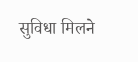सुविधा मिलने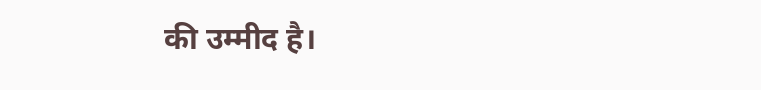की उम्मीद है।